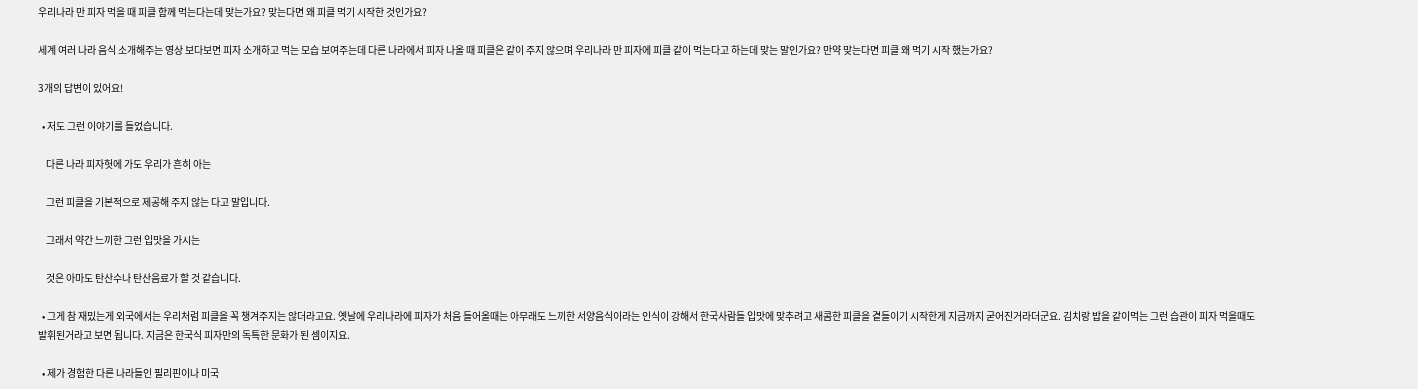우리나라 만 피자 먹을 때 피클 함께 먹는다는데 맞는가요? 맞는다면 왜 피클 먹기 시작한 것인가요?

세계 여러 나라 음식 소개해주는 영상 보다보면 피자 소개하고 먹는 모습 보여주는데 다른 나라에서 피자 나올 때 피클은 같이 주지 않으며 우리나라 만 피자에 피클 같이 먹는다고 하는데 맞는 말인가요? 만약 맞는다면 피클 왜 먹기 시작 했는가요?

3개의 답변이 있어요!

  • 저도 그런 이야기를 들었습니다.

    다른 나라 피자헛에 가도 우리가 흔히 아는

    그런 피클을 기본적으로 제공해 주지 않는 다고 말입니다.

    그래서 약간 느끼한 그런 입맛을 가시는

    것은 아마도 탄산수나 탄산음료가 할 것 같습니다.

  • 그게 참 재밌는게 외국에서는 우리처럼 피클을 꼭 챙겨주지는 않더라고요. 옛날에 우리나라에 피자가 처음 들어올때는 아무래도 느끼한 서양음식이라는 인식이 강해서 한국사람들 입맛에 맞추려고 새콤한 피클을 곁들이기 시작한게 지금까지 굳어진거라더군요. 김치랑 밥을 같이먹는 그런 습관이 피자 먹을때도 발휘된거라고 보면 됩니다. 지금은 한국식 피자만의 독특한 문화가 된 셈이지요.

  • 제가 경험한 다른 나라들인 필리핀이나 미국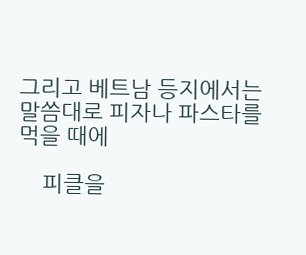그리고 베트남 등지에서는 말씀대로 피자나 파스타를 먹을 때에

    피클을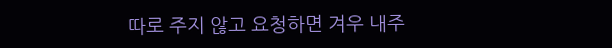따로 주지 않고 요청하면 겨우 내주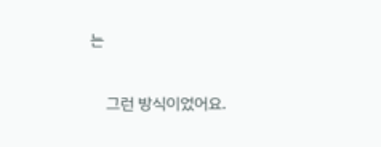는

    그런 방식이었어요.